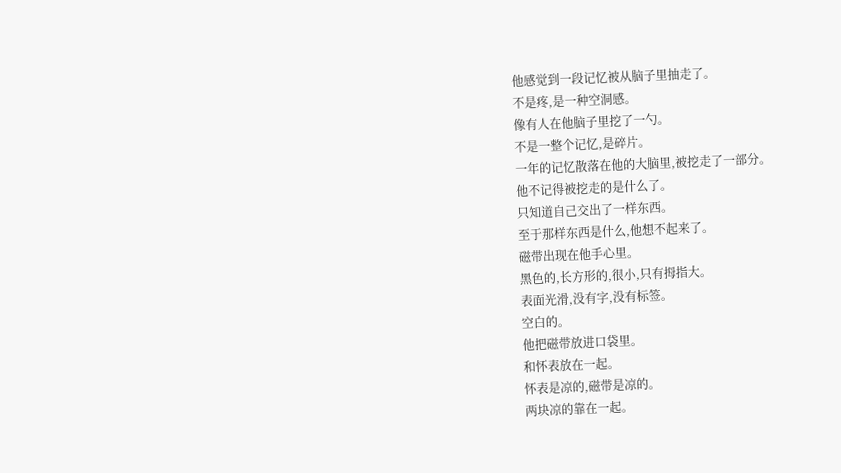他感觉到一段记忆被从脑子里抽走了。
不是疼,是一种空洞感。
像有人在他脑子里挖了一勺。
不是一整个记忆,是碎片。
一年的记忆散落在他的大脑里,被挖走了一部分。
他不记得被挖走的是什么了。
只知道自己交出了一样东西。
至于那样东西是什么,他想不起来了。
磁带出现在他手心里。
黑色的,长方形的,很小,只有拇指大。
表面光滑,没有字,没有标签。
空白的。
他把磁带放进口袋里。
和怀表放在一起。
怀表是凉的,磁带是凉的。
两块凉的靠在一起。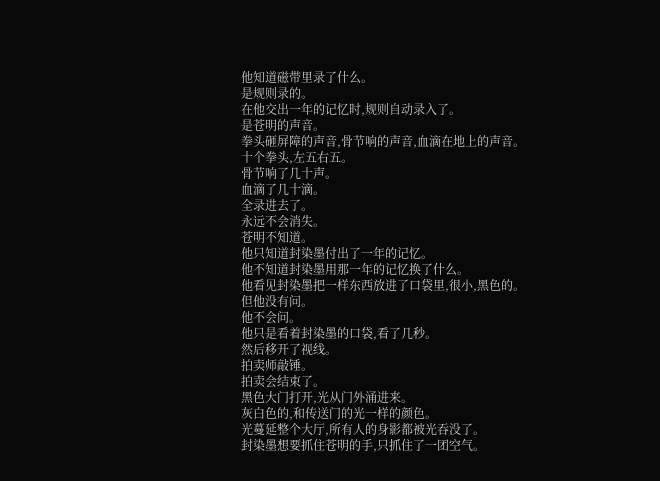他知道磁带里录了什么。
是规则录的。
在他交出一年的记忆时,规则自动录入了。
是苍明的声音。
拳头砸屏障的声音,骨节响的声音,血滴在地上的声音。
十个拳头,左五右五。
骨节响了几十声。
血滴了几十滴。
全录进去了。
永远不会消失。
苍明不知道。
他只知道封染墨付出了一年的记忆。
他不知道封染墨用那一年的记忆换了什么。
他看见封染墨把一样东西放进了口袋里,很小,黑色的。
但他没有问。
他不会问。
他只是看着封染墨的口袋,看了几秒。
然后移开了视线。
拍卖师敲锤。
拍卖会结束了。
黑色大门打开,光从门外涌进来。
灰白色的,和传送门的光一样的颜色。
光蔓延整个大厅,所有人的身影都被光吞没了。
封染墨想要抓住苍明的手,只抓住了一团空气。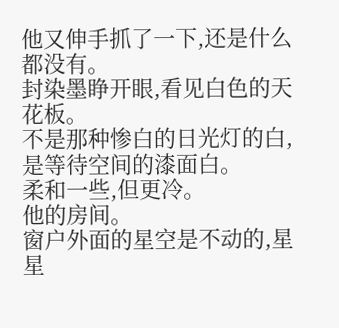他又伸手抓了一下,还是什么都没有。
封染墨睁开眼,看见白色的天花板。
不是那种惨白的日光灯的白,是等待空间的漆面白。
柔和一些,但更冷。
他的房间。
窗户外面的星空是不动的,星星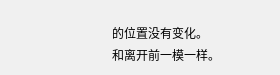的位置没有变化。
和离开前一模一样。